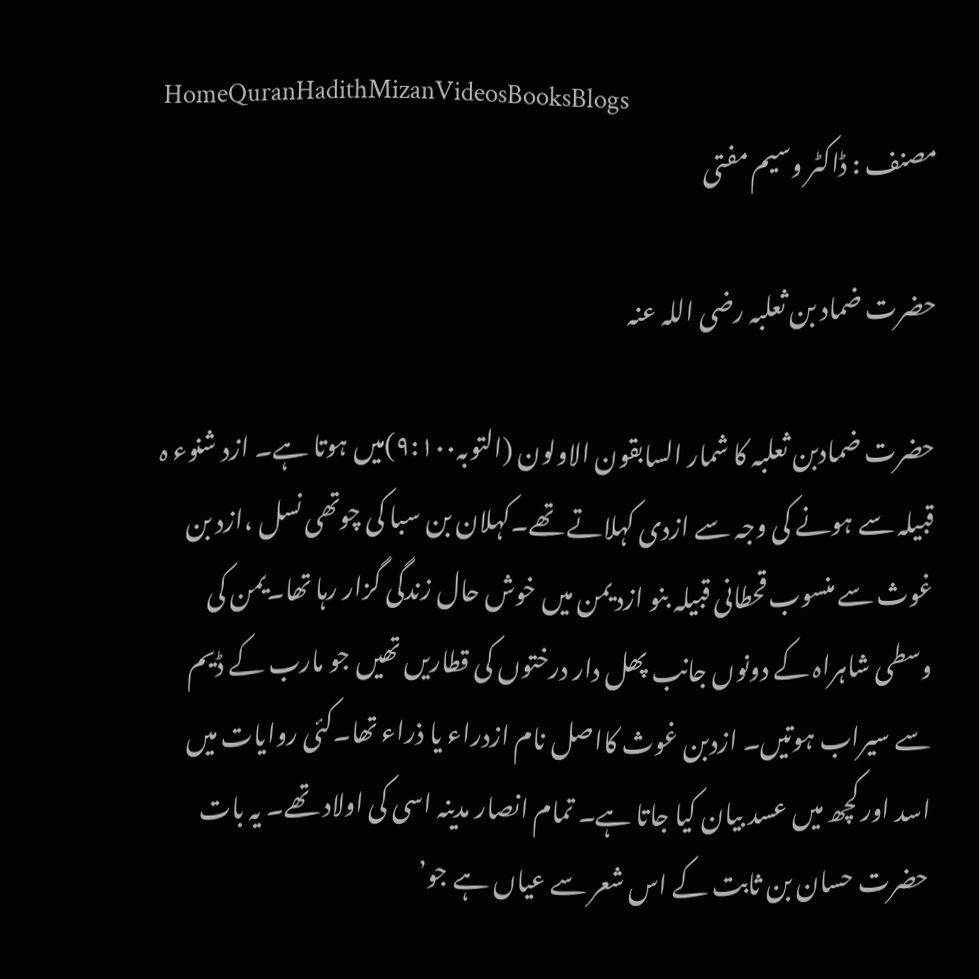HomeQuranHadithMizanVideosBooksBlogs
مصنف : ڈاکٹر وسیم مفتی

حضرت ضماد بن ثعلبہ رضی اللہ عنہ

حضرت ضمادبن ثعلبہ کا شمار السابقون الاولون (التوبہ۹:۱۰۰)میں ہوتا ہے۔ ازد شنوء ہ قبیلہ سے ہونے کی وجہ سے ازدی کہلاتے تھے۔کہلان بن سبا کی چوتھی نسل ،ازد بن غوث سے منسوب قحطانی قبیلہ بنو ازد یمن میں خوش حال زندگی گزار رہا تھا۔یمن کی وسطی شاہراہ کے دونوں جانب پھل دار درختوں کی قطاریں تھیں جو مارب کے ڈیم سے سیراب ہوتیں۔ ازدبن غوث کااصل نام ازدراء یا ذراء تھا۔کئی روایات میں اسد اور کچھ میں عسد بیان کیا جاتا ہے۔ تمام انصار مدینہ اسی کی اولاد تھے۔ یہ بات حضرت حسان بن ثابت کے اس شعر سے عیاں ہے جو’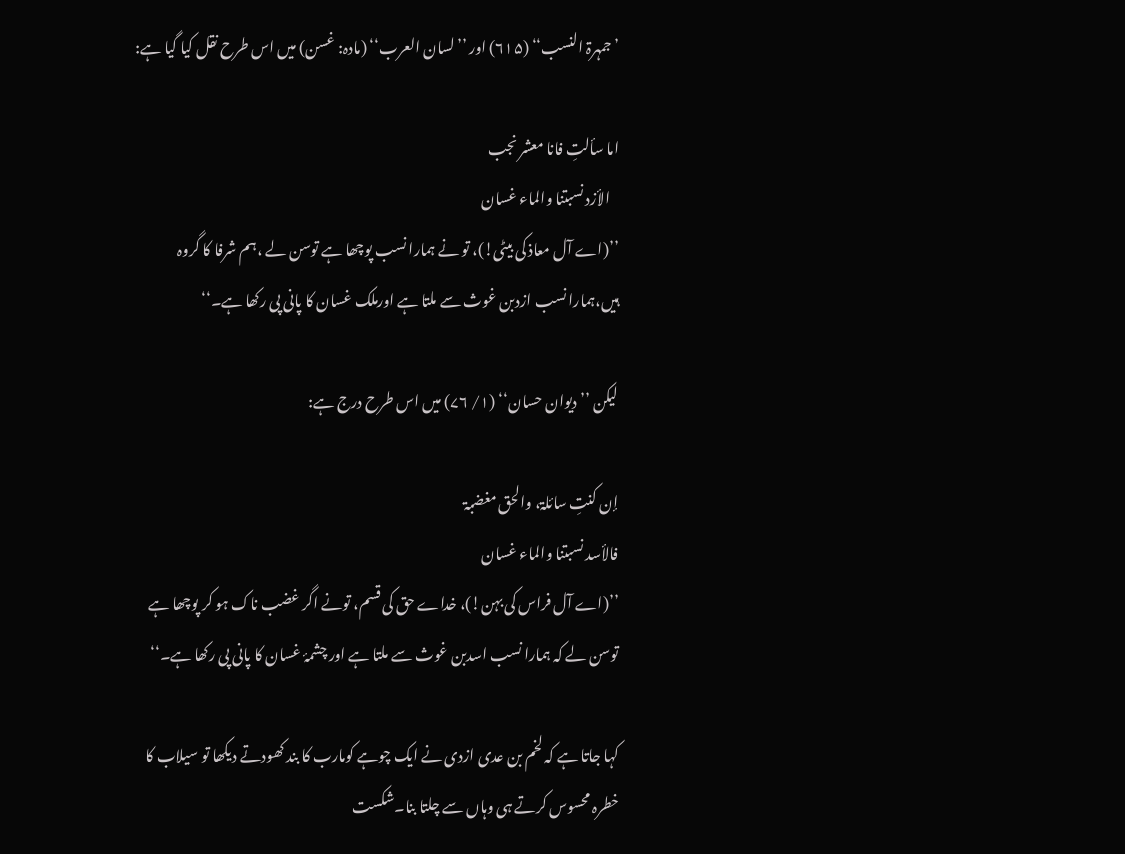’جمہرۃ النسب‘‘ (۶۱۵) اور ’’لسان العرب‘‘ (مادہ: غسن) میں اس طرح نقل کیا گیا ہے:

اما سألتِ فانا معشر نجب
   الأزد نسبتنا والماء غسان
’’(اے آل معاذ کی بیٹی!)، تو نے ہمارا نسب پوچھا ہے توسن لے ،ہم شرفا کا گروہ ہیں،ہمارا نسب ازدبن غوث سے ملتا ہے اورملک غسان کا پانی پی رکھا ہے۔‘‘

لیکن ’’دیوان حسان‘‘ (۱/ ۷۶) میں اس طرح درج ہے:

إن کنتِ سائلۃ، والحق مغضبۃ
فالأسد نسبتنا والماء غسان
’’(اے آل فراس کی بہن!)، خداے حق کی قسم، تونے اگر غضب ناک ہو کر پوچھا ہے توسن لے کہ ہمارا نسب اسدبن غوث سے ملتا ہے اور چشمۂ غسان کا پانی پی رکھا ہے۔‘‘

کہا جاتا ہے کہ لخم بن عدی ازدی نے ایک چوہے کومارب کا بند کھودتے دیکھا تو سیلاب کا خطرہ محسوس کرتے ہی وہاں سے چلتا بنا۔شکست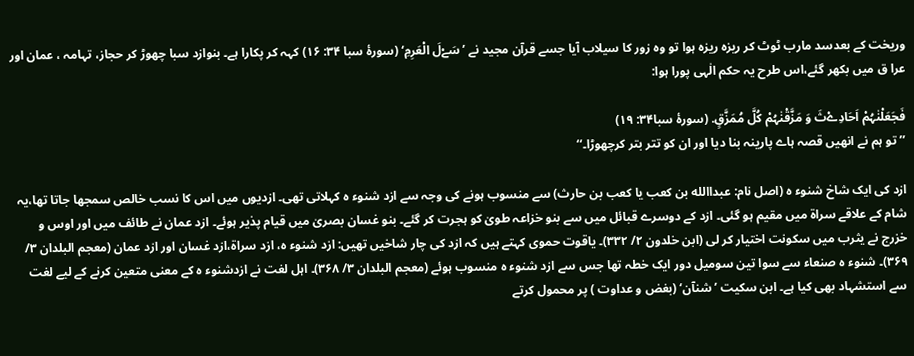وریخت کے بعدسد مارب ٹوٹ کر ریزہ ریزہ ہوا تو وہ زور کا سیلاب آیا جسے قرآن مجید نے ’سَےْلَ الْعَرِمِ‘ (سورۂ سبا ۳۴: ۱۶) کہہ کر پکارا ہے۔ بنوازد سبا چھوڑ کر حجاز، تہامہ ، عمان اور عرا ق میں بکھر گئے،اس طرح یہ حکم الٰہی پورا ہوا:

فَجَعَلْنٰہُمْ اَحَادِےْثَ وَ مَزَّقْنٰہُمْ کُلَّ مُمَزَّقٍ. (سورۂ سبا۳۴: ۱۹)
’’ تو ہم نے انھیں قصہ ہاے پارینہ بنا دیا اور ان کو تتر بتر کرچھوڑا۔‘‘

ازد کی ایک شاخ شنوء ہ (اصل نام: عبداالله بن کعب یا کعب بن حارث) سے منسوب ہونے کی وجہ سے ازد شنوء ہ کہلاتی تھی۔ ازدیوں میں اس کا نسب خالص سمجھا جاتا تھا،یہ شام کے علاقے سراۃ میں مقیم ہو گئی۔ ازد کے دوسرے قبائل میں سے بنو خزاعہ طویٰ کو ہجرت کر گئے۔ بنو غسان بصریٰ میں قیام پذیر ہوئے۔ ازد عمان نے طائف میں اور اوس و خزرج نے یثرب میں سکونت اختیار کر لی (ابن خلدون ۲/ ۳۳۲)۔ یاقوت حموی کہتے ہیں کہ ازد کی چار شاخیں تھیں: ازد شنوء ہ، ازد سراۃ،ازد غسان اور ازد عمان (معجم البلدان ۳/ ۳۶۹)۔ شنوء ہ صنعاء سے سوا تین سومیل دور ایک خطہ تھا جس سے ازد شنوء ہ منسوب ہوئے (معجم البلدان ۳/ ۳۶۸)۔ اہل لغت نے ازدشنوء ہ کے معنی متعین کرنے کے لیے لغت سے استشہاد بھی کیا ہے۔ ابن سکیت ’شنآن‘ (بغض و عداوت ) پر محمول کرتے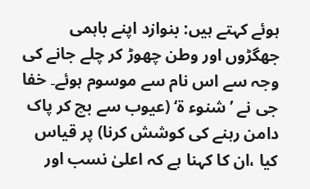ہوئے کہتے ہیں: بنوازد اپنے باہمی جھگڑوں اور وطن چھوڑ کر چلے جانے کی وجہ سے اس نام سے موسوم ہوئے۔ خفا جی نے ’شنوء ۃ‘ (عیوب سے بچ کر پاک دامن رہنے کی کوشش کرنا) پر قیاس کیا ،ان کا کہنا ہے کہ اعلیٰ نسب اور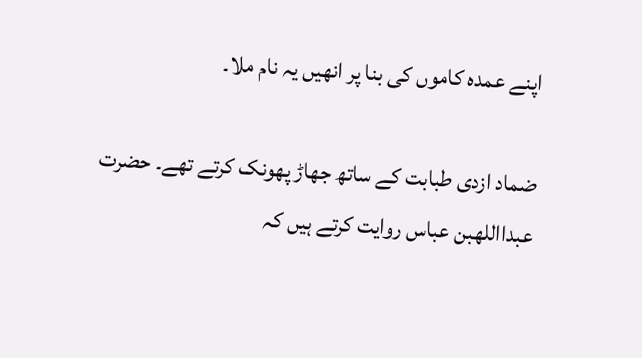اپنے عمدہ کاموں کی بنا پر انھیں یہ نام ملا۔

ضماد ازدی طبابت کے ساتھ جھاڑ پھونک کرتے تھے۔ حضرت عبدااللهبن عباس روایت کرتے ہیں کہ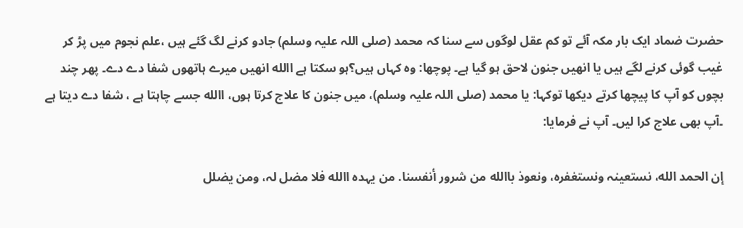حضرت ضماد ایک بار مکہ آئے تو کم عقل لوگوں سے سنا کہ محمد (صلی اللہ علیہ وسلم) جادو کرنے لگ گئے ہیں ،علم نجوم میں پڑ کر غیب گوئی کرنے لگے ہیں یا انھیں جنون لاحق ہو گیا ہے۔ پوچھا: وہ کہاں ہیں؟ہو سکتا ہے االله انھیں میرے ہاتھوں شفا دے دے۔ پھر چند بچوں کو آپ کا پیچھا کرتے دیکھا توکہا: یا محمد (صلی اللہ علیہ وسلم)، میں جنون کا علاج کرتا ہوں، االله جسے چاہتا ہے ، شفا دے دیتا ہے ۔آپ بھی علاج کرا لیں۔ آپ نے فرمایا:

إن الحمد الله، نستعینہ ونستغفرہ، ونعوذ باالله من شرور أنفسنا. من یہدہ االله فلا مضل لہ، ومن یضلل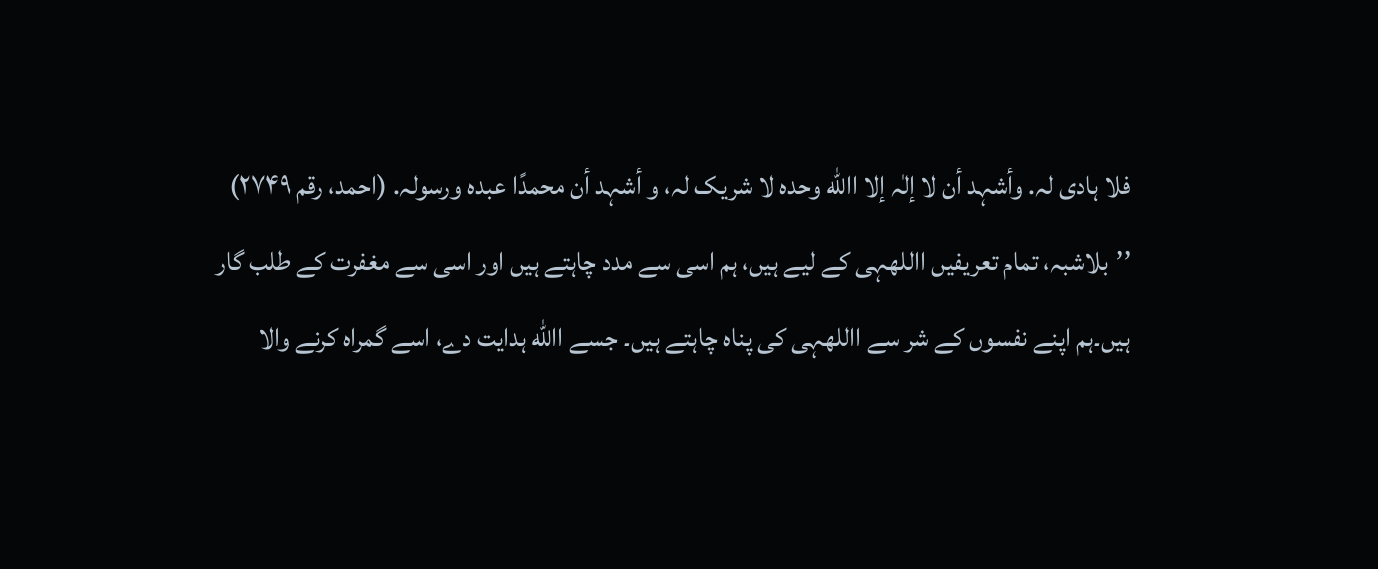فلا ہادی لہ. وأشہد أن لا إلٰہ إلا االله وحدہ لا شریک لہ، و أشہد أن محمدًا عبدہ ورسولہ. (احمد، رقم ۲۷۴۹)
’’بلاشبہ، تمام تعریفیں االلهہی کے لیے ہیں، ہم اسی سے مدد چاہتے ہیں اور اسی سے مغفرت کے طلب گار ہیں۔ہم اپنے نفسوں کے شر سے االلهہی کی پناہ چاہتے ہیں۔ جسے االله ہدایت دے، اسے گمراہ کرنے والا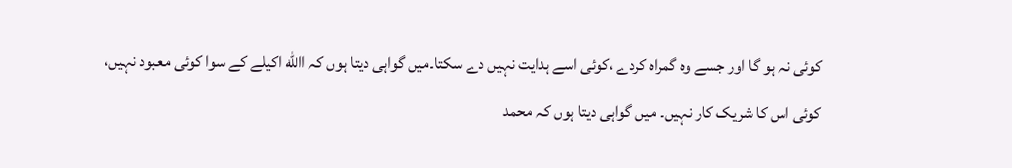کوئی نہ ہو گا اور جسے وہ گمراہ کردے ،کوئی اسے ہدایت نہیں دے سکتا۔میں گواہی دیتا ہوں کہ االله اکیلے کے سوا کوئی معبود نہیں، کوئی اس کا شریک کار نہیں۔ میں گواہی دیتا ہوں کہ محمد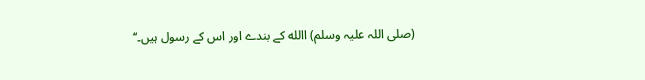(صلی اللہ علیہ وسلم) االله کے بندے اور اس کے رسول ہیں۔‘‘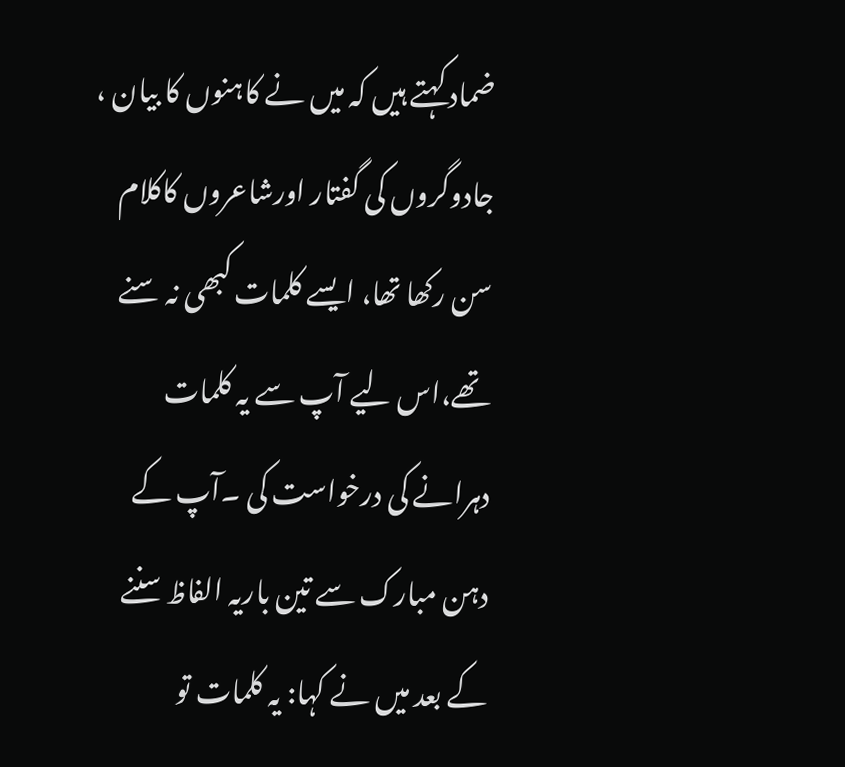ضماد کہتے ہیں کہ میں نے کاہنوں کا بیان ، جادوگروں کی گفتار اورشاعروں کاکلام سن رکھا تھا، ایسے کلمات کبھی نہ سنے تھے،اس لیے آپ سے یہ کلمات دہرانے کی درخواست کی ۔آپ کے دہن مبارک سے تین باریہ الفاظ سننے کے بعد میں نے کہا: یہ کلمات تو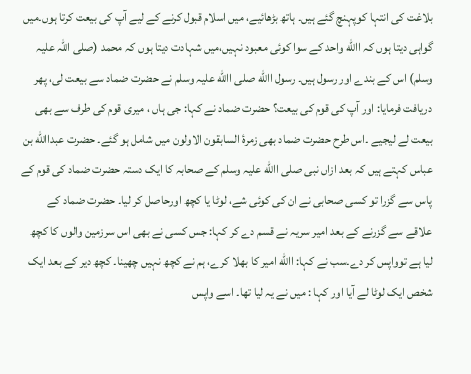بلاغت کی انتہا کوپہنچ گئے ہیں۔ ہاتھ بڑھائیے، میں اسلام قبول کرنے کے لیے آپ کی بیعت کرتا ہوں۔میں گواہی دیتا ہوں کہ االله واحد کے سوا کوئی معبود نہیں،میں شہادت دیتا ہوں کہ محمد (صلی اللہ علیہ وسلم) اس کے بندے اور رسول ہیں۔ رسول االله صلی االله علیہ وسلم نے حضرت ضماد سے بیعت لی، پھر دریافت فرمایا: اور آپ کی قوم کی بیعت؟ حضرت ضماد نے کہا: جی ہاں ، میری قوم کی طرف سے بھی بیعت لے لیجیے ۔اس طرح حضرت ضماد بھی زمرۂ السابقون الاولون میں شامل ہو گئے۔ حضرت عبداالله بن عباس کہتے ہیں کہ بعد ازاں نبی صلی االله علیہ وسلم کے صحابہ کا ایک دستہ حضرت ضماد کی قوم کے پاس سے گزرا تو کسی صحابی نے ان کی کوئی شے، لوٹا یا کچھ اورحاصل کر لیا۔ حضرت ضماد کے علاقے سے گزرنے کے بعد امیر سریہ نے قسم دے کر کہا: جس کسی نے بھی اس سرزمین والوں کا کچھ لیا ہے توواپس کر دے۔سب نے کہا: االله امیر کا بھلا کرے، ہم نے کچھ نہیں چھینا۔ کچھ دیر کے بعد ایک شخص ایک لوٹا لے آیا اور کہا : میں نے یہ لیا تھا۔ اسے واپس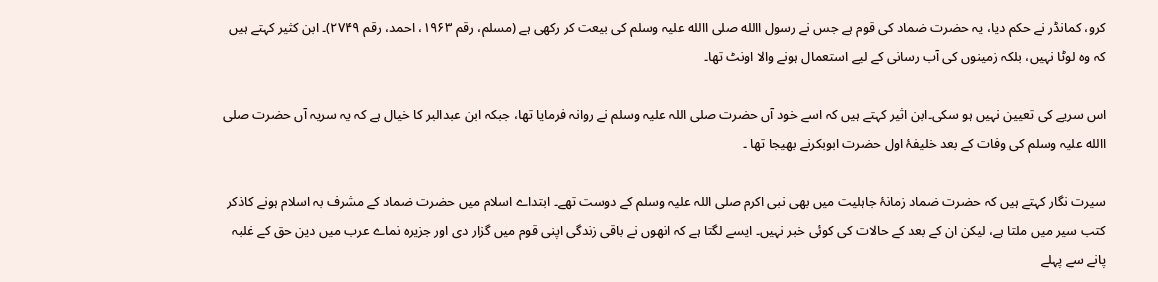کرو، کمانڈر نے حکم دیا، یہ حضرت ضماد کی قوم ہے جس نے رسول االله صلی االله علیہ وسلم کی بیعت کر رکھی ہے (مسلم، رقم ۱۹۶۳، احمد، رقم ۲۷۴۹)۔ ابن کثیر کہتے ہیں کہ وہ لوٹا نہیں، بلکہ زمینوں کی آب رسانی کے لیے استعمال ہونے والا اونٹ تھا۔

اس سریے کی تعیین نہیں ہو سکی۔ابن اثیر کہتے ہیں کہ اسے خود آں حضرت صلی اللہ علیہ وسلم نے روانہ فرمایا تھا، جبکہ ابن عبدالبر کا خیال ہے کہ یہ سریہ آں حضرت صلی االله علیہ وسلم کی وفات کے بعد خلیفۂ اول حضرت ابوبکرنے بھیجا تھا ۔

سیرت نگار کہتے ہیں کہ حضرت ضماد زمانۂ جاہلیت میں بھی نبی اکرم صلی اللہ علیہ وسلم کے دوست تھے۔ ابتداے اسلام میں حضرت ضماد کے مشرف بہ اسلام ہونے کاذکر کتب سیر میں ملتا ہے، لیکن ان کے بعد کے حالات کی کوئی خبر نہیں۔ ایسے لگتا ہے کہ انھوں نے باقی زندگی اپنی قوم میں گزار دی اور جزیرہ نماے عرب میں دین حق کے غلبہ پانے سے پہلے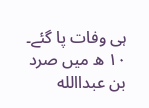ہی وفات پا گئے۔ ۱۰ ھ میں صرد بن عبداالله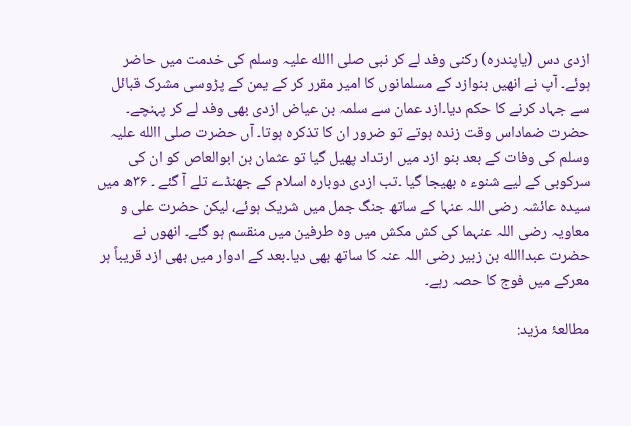ازدی دس (یاپندرہ) رکنی وفد لے کر نبی صلی االله علیہ وسلم کی خدمت میں حاضر ہوئے۔ آپ نے انھیں بنوازد کے مسلمانوں کا امیر مقرر کر کے یمن کے پڑوسی مشرک قبائل سے جہاد کرنے کا حکم دیا۔ازد عمان سے سلمہ بن عیاض ازدی بھی وفد لے کر پہنچے۔ حضرت ضماداس وقت زندہ ہوتے تو ضرور ان کا تذکرہ ہوتا۔ آں حضرت صلی االله علیہ وسلم کی وفات کے بعد بنو ازد میں ارتداد پھیل گیا تو عثمان بن ابوالعاص کو ان کی سرکوبی کے لیے شنوء ہ بھیجا گیا ۔تب ازدی دوبارہ اسلام کے جھنڈے تلے آ گئے ۔ ۳۶ھ میں سیدہ عائشہ رضی اللہ عنہا کے ساتھ جنگ جمل میں شریک ہوئے، لیکن حضرت علی و معاویہ رضی اللہ عنہما کی کش مکش میں وہ طرفین میں منقسم ہو گئے۔ انھوں نے حضرت عبداالله بن زبیر رضی اللہ عنہ کا ساتھ بھی دیا۔بعد کے ادوار میں بھی ازد قریباً ہر معرکے میں فوج کا حصہ رہے۔

مطالعۂ مزید: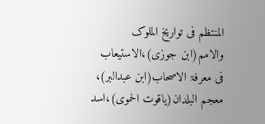المنتظم فی تواریخ الملوک والامم(ابن جوزی)،الاستیعاب فی معرفۃ الاصحاب(ابن عبدالبر)، معجم البلدان(یاقوت الحموی)،اسد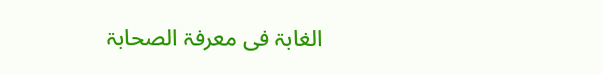الغابۃ فی معرفۃ الصحابۃ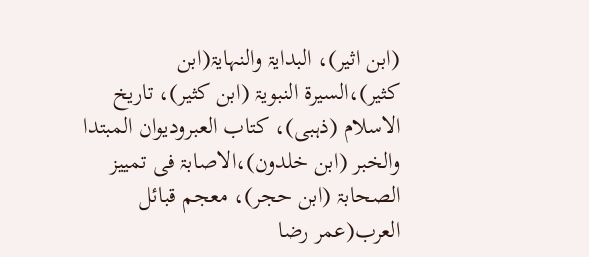(ابن اثیر)، البدایۃ والنہایۃ(ابن کثیر)،السیرۃ النبویۃ (ابن کثیر)، تاریخ الاسلام (ذہبی)، کتاب العبرودیوان المبتدا والخبر (ابن خلدون)،الاصابۃ فی تمییز الصحابۃ (ابن حجر)، معجم قبائل العرب(عمر رضا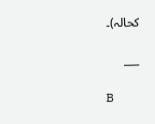کحالہ)۔

___

B